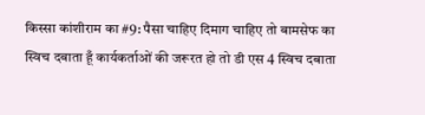किस्सा कांशीराम का #9: पैसा चाहिए दिमाग चाहिए तो बामसेफ का स्विच दबाता हूँ कार्यकर्ताओं की जरूरत हो तो डी एस 4 स्विच दबाता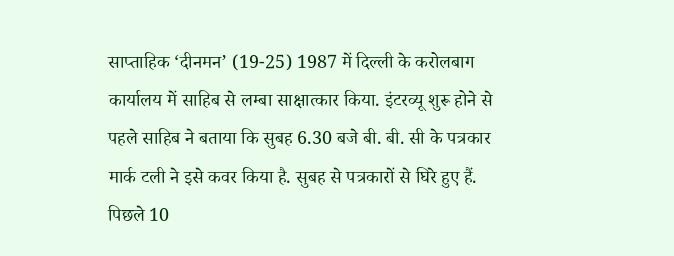साप्ताहिक ‘दीनमन’ (19-25) 1987 में दिल्ली के करोलबाग कार्यालय में साहिब से लम्बा साक्षात्कार किया. इंटरव्यू शुरू होने से पहले साहिब ने बताया कि सुबह 6.30 बजे बी. बी. सी के पत्रकार मार्क टली ने इसे कवर किया है. सुबह से पत्रकारों से घिरे हुए हैं. पिछले 10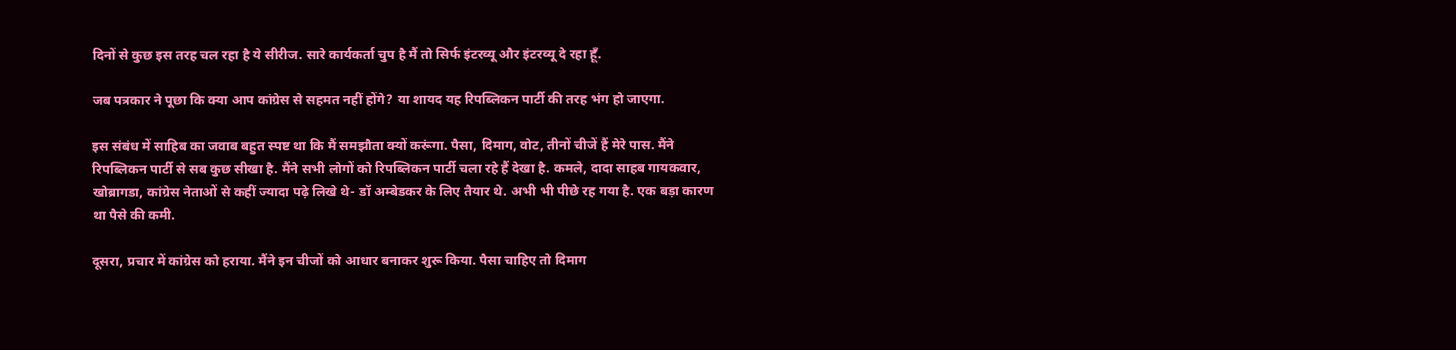दिनों से कुछ इस तरह चल रहा है ये सीरीज. सारे कार्यकर्ता चुप है मैं तो सिर्फ इंटरव्यू और इंटरव्यू दे रहा हूँ.

जब पत्रकार ने पूछा कि क्या आप कांग्रेस से सहमत नहीं होंगे? या शायद यह रिपब्लिकन पार्टी की तरह भंग हो जाएगा.

इस संबंध में साहिब का जवाब बहुत स्पष्ट था कि मैं समझौता क्यों करूंगा. पैसा, दिमाग, वोट, तीनों चीजें हैं मेरे पास. मैंने रिपब्लिकन पार्टी से सब कुछ सीखा है. मैंने सभी लोगों को रिपब्लिकन पार्टी चला रहे हैं देखा है. कमले, दादा साहब गायकवार, खोब्रागडा, कांग्रेस नेताओं से कहीं ज्यादा पढ़े लिखे थे- डॉ अम्बेडकर के लिए तैयार थे. अभी भी पीछे रह गया है. एक बड़ा कारण था पैसे की कमी.

दूसरा, प्रचार में कांग्रेस को हराया. मैंने इन चीजों को आधार बनाकर शुरू किया. पैसा चाहिए तो दिमाग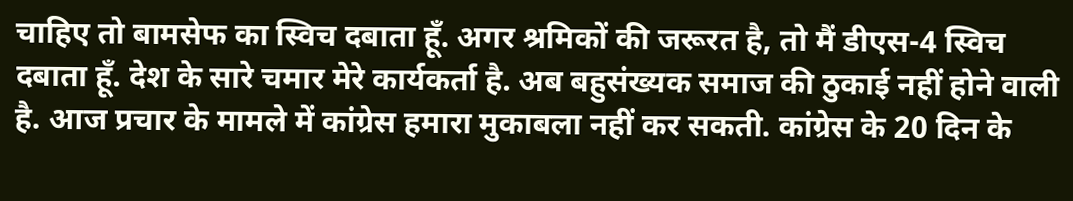चाहिए तो बामसेफ का स्विच दबाता हूँ. अगर श्रमिकों की जरूरत है, तो मैं डीएस-4 स्विच दबाता हूँ. देश के सारे चमार मेरे कार्यकर्ता है. अब बहुसंख्यक समाज की ठुकाई नहीं होने वाली है. आज प्रचार के मामले में कांग्रेस हमारा मुकाबला नहीं कर सकती. कांग्रेस के 20 दिन के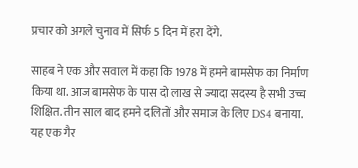प्रचार को अगले चुनाव में सिर्फ 5 दिन में हरा देंगे.

साहब ने एक और सवाल में कहा कि 1978 में हमने बामसेफ का निर्माण किया था. आज बामसेफ के पास दो लाख से ज्यादा सदस्य है सभी उच्च शिक्षित. तीन साल बाद हमने दलितों और समाज के लिए DS4 बनाया. यह एक गैर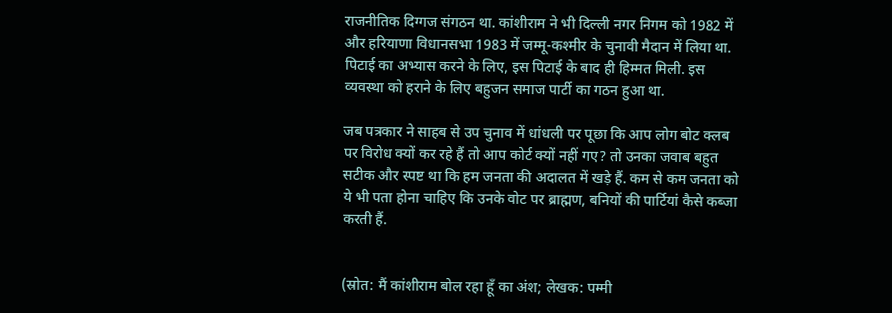राजनीतिक दिग्गज संगठन था. कांशीराम ने भी दिल्ली नगर निगम को 1982 में और हरियाणा विधानसभा 1983 में जम्मू-कश्मीर के चुनावी मैदान में लिया था. पिटाई का अभ्यास करने के लिए, इस पिटाई के बाद ही हिम्मत मिली. इस व्यवस्था को हराने के लिए बहुजन समाज पार्टी का गठन हुआ था.

जब पत्रकार ने साहब से उप चुनाव में धांधली पर पूछा कि आप लोग बोट क्लब पर विरोध क्यों कर रहे हैं तो आप कोर्ट क्यों नहीं गए? तो उनका जवाब बहुत सटीक और स्पष्ट था कि हम जनता की अदालत में खड़े हैं. कम से कम जनता को ये भी पता होना चाहिए कि उनके वोट पर ब्राह्मण, बनियों की पार्टियां कैसे कब्जा करती हैं.


(स्रोत: मैं कांशीराम बोल रहा हूँ का अंश; लेखक: पम्मी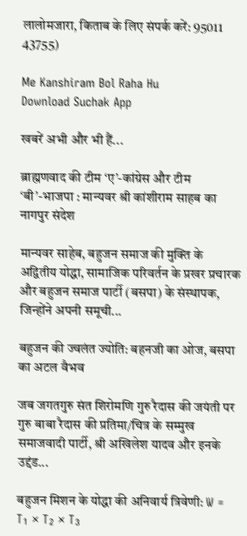लालोमजारा, किताब के लिए संपर्क करें: 95011 43755)

Me Kanshiram Bol Raha Hu
Download Suchak App

खबरें अभी और भी हैं...

ब्राह्मणवाद की टीम ‘ए’-कांग्रेस और टीम ‘बी’-भाजपा : मान्यवर श्री कांशीराम साहब का नागपुर संदेश

मान्यवर साहेब, बहुजन समाज की मुक्ति के अद्वितीय योद्धा, सामाजिक परिवर्तन के प्रखर प्रचारक और बहुजन समाज पार्टी (बसपा) के संस्थापक, जिन्होंने अपनी समूची...

बहुजन की ज्वलंत ज्योति: बहनजी का ओज, बसपा का अटल वैभव

जब जगतगुरु संत शिरोमणि गुरु रैदास की जयंती पर गुरु बाबा रैदास की प्रतिमा/चित्र के सम्मुख समाजवादी पार्टी, श्री अखिलेश यादव और इनके उद्दंड...

बहुजन मिशन के योद्धा की अनिवार्य त्रिवेणी: W = T₁ × T₂ × T₃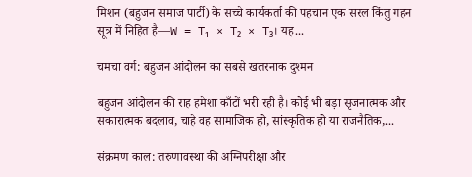मिशन (बहुजन समाज पार्टी) के सच्चे कार्यकर्ता की पहचान एक सरल किंतु गहन सूत्र में निहित है—W = T₁ × T₂ × T₃। यह...

चमचा वर्ग: बहुजन आंदोलन का सबसे खतरनाक दुश्मन

बहुजन आंदोलन की राह हमेशा काँटों भरी रही है। कोई भी बड़ा सृजनात्मक और सकारात्मक बदलाव, चाहे वह सामाजिक हो, सांस्कृतिक हो या राजनैतिक,...

संक्रमण काल: तरुणावस्था की अग्निपरीक्षा और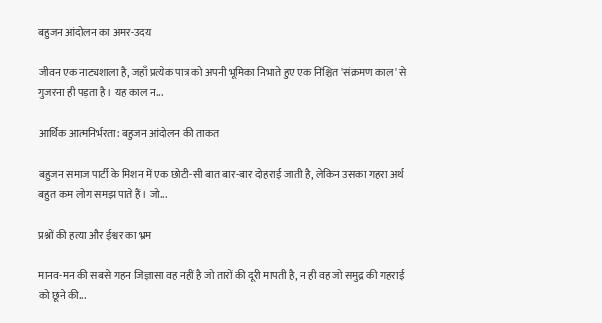बहुजन आंदोलन का अमर-उदय

जीवन एक नाट्यशाला है, जहाँ प्रत्येक पात्र को अपनी भूमिका निभाते हुए एक निश्चित 'संक्रमण काल' से गुजरना ही पड़ता है। यह काल न...

आर्थिक आत्मनिर्भरता: बहुजन आंदोलन की ताकत

बहुजन समाज पार्टी के मिशन में एक छोटी-सी बात बार-बार दोहराई जाती है, लेकिन उसका गहरा अर्थ बहुत कम लोग समझ पाते हैं। जो...

प्रश्नों की हत्या और ईश्वर का भ्रम

मानव-मन की सबसे गहन जिज्ञासा वह नहीं है जो तारों की दूरी मापती है, न ही वह जो समुद्र की गहराई को छूने की...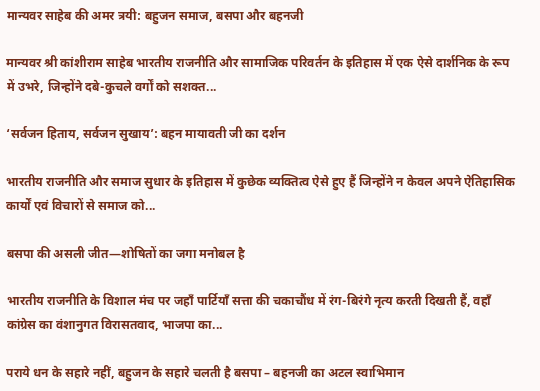मान्यवर साहेब की अमर त्रयी: बहुजन समाज, बसपा और बहनजी

मान्यवर श्री कांशीराम साहेब भारतीय राजनीति और सामाजिक परिवर्तन के इतिहास में एक ऐसे दार्शनिक के रूप में उभरे, जिन्होंने दबे-कुचले वर्गों को सशक्त...

‘सर्वजन हिताय, सर्वजन सुखाय’: बहन मायावती जी का दर्शन

भारतीय राजनीति और समाज सुधार के इतिहास में कुछेक व्यक्तित्व ऐसे हुए हैं जिन्होंने न केवल अपने ऐतिहासिक कार्यों एवं विचारों से समाज को...

बसपा की असली जीत—शोषितों का जगा मनोबल है

भारतीय राजनीति के विशाल मंच पर जहाँ पार्टियाँ सत्ता की चकाचौंध में रंग-बिरंगे नृत्य करती दिखती हैं, वहाँ कांग्रेस का वंशानुगत विरासतवाद, भाजपा का...

पराये धन के सहारे नहीं, बहुजन के सहारे चलती है बसपा – बहनजी का अटल स्वाभिमान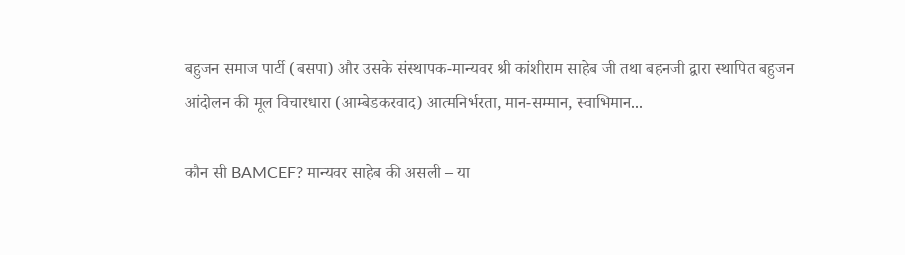बहुजन समाज पार्टी (बसपा) और उसके संस्थापक-मान्यवर श्री कांशीराम साहेब जी तथा बहनजी द्वारा स्थापित बहुजन आंदोलन की मूल विचारधारा (आम्बेडकरवाद) आत्मनिर्भरता, मान-सम्मान, स्वाभिमान...

कौन सी BAMCEF? मान्यवर साहेब की असली – या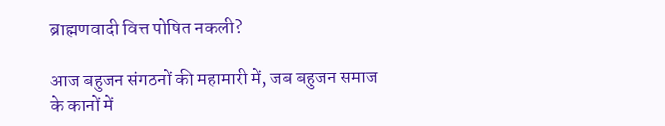ब्राह्मणवादी वित्त पोषित नकली?

आज बहुजन संगठनों की महामारी में, जब बहुजन समाज के कानों में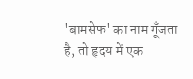'बामसेफ' का नाम गूँजता है, तो हृदय में एक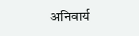अनिवार्य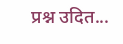प्रश्न उदित...